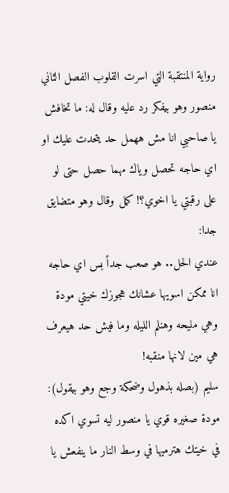رواية المنتقبة التي اسرت القلوب الفصل الثاني
منصور وهو بيفكر رد عليه وقال له: ما تخافش يا صاحبي انا مش ههمل حد يتحدت عليك او اي حاجه تحصل وياك مهما حصل حتى لو على رقبتي يا اخوي؟! كمل وقال وهو متضايق جدا:
عندي الحل.. هو صعب جداً بس اي حاجه انا ممكن اسويها عشانك هجوزك خيتي مودة وهي مليحه وهنلم الليله وما فيش حد هيعرف هي مين لانها منقبه!
سليم (بصله بذهول وضحكة وجع وهو بيقول): مودة صغيره قوي يا منصور ليه تسوي اكده في خيتك هترميها في وسط النار ما ينفعش يا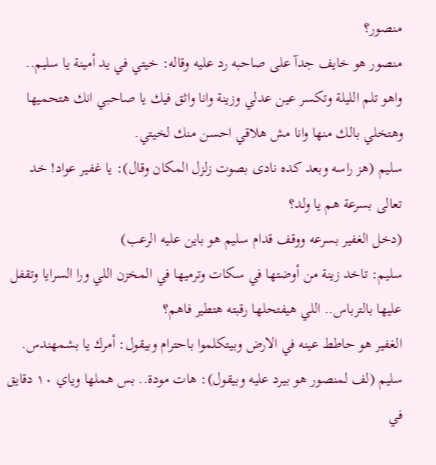منصور؟
منصور هو خايف جدآ على صاحبه رد عليه وقاله: خيتي في يد أمينة يا سليم.. واهو تلم الليلة وتكسر عين عدلي وزينة وانا واثق فيك يا صاحبي انك هتحميها وهتخلي بالك منها وانا مش هلاقي احسن منك لخيتي.
سليم (هز راسه وبعد كده نادى بصوت زلزل المكان وقال): يا غفير عواد! خد تعالى بسرعة هم يا ولد؟
(دخل الغفير بسرعه ووقف قدام سليم هو باين عليه الرعب)
سليم: تاخد زينة من أوضتها في سكات وترميها في المخزن اللي ورا السرايا وتقفل عليها بالترباس.. اللي هيفتحلها رقبته هتطير فاهم؟
الغفير هو حاطط عينه في الارض وبيتكلموا باحترام وبيقول: أمرك يا بشمهندس.
سليم (لف لمنصور هو بيرد عليه وبيقول): هات مودة.. بس هملها وياي ١٠ دقايق في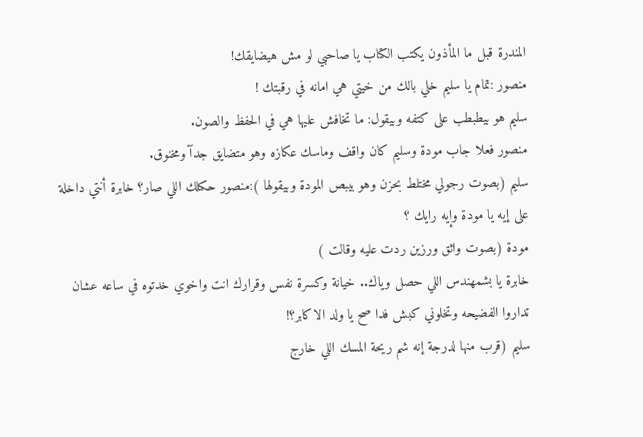المندرة قبل ما المأذون يكتب الكتاب يا صاحبي لو مش هيضايقك!
منصور :تمام يا سليم خلي بالك من خيتي هي امانه في رقبتك !
سليم هو بيطبطب على كتفه وبيقول: ما تخافش عليها هي في الحفظ والصون.
منصور فعلا جاب مودة وسليم كان واقف وماسك عكازه وهو متضايق جدآ ومخنوق.
سليم (بصوت رجولي مختلط بحزن وهو بيبص المودة وبيقولها ):منصور حكىلك اللي صار؟ خابرة أنتي داخلة على إيه يا مودة وإيه رايك ؟
مودة (بصوت واثق ورزين ردت عليه وقالت )
خابرة يا بشمهندس اللي حصل وياك.. خيانة وكسرة نفس وقرارك انت واخوي خدتوه في ساعه عشان تداروا الفضيحه وتخلوني كبش فدا صح يا ولد الاكابر؟!
سليم (قرب منها لدرجة إنه شم ريحة المسك اللي خارج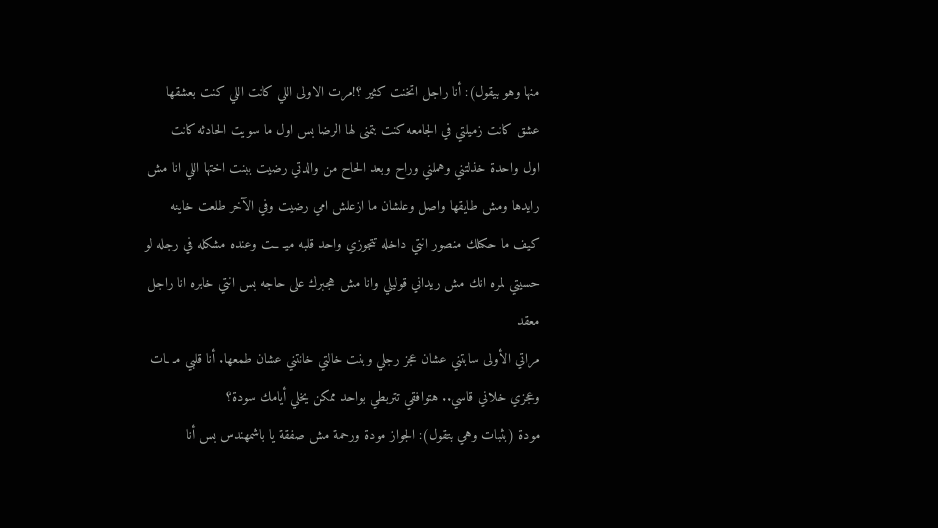منها وهو بيقول): أنا راجل اتخنت كثير ؟!مرت الاولى اللي كانت اللي كنت بعشقها عشق كانت زميلتي في الجامعه كنت بتمنى لها الرضا بس اول ما سويت الحادثه كانت اول واحدة خذلتني وهملني وراح وبعد الحاح من والدتي رضيت ببنت اختها اللي انا مش رايدها ومش طايقها واصل وعلشان ما ازعلش امي رضيت وفي الآخر طلعت خاينه كيف ما حكىلك منصور انتي داخله تتجوزي واحد قلبه ميـ ــت وعنده مشكله في رجله لو حسيتي لمره انك مش ريداني قوليلي وانا مش هجبرك على حاجه بس انتي خابره انا راجل معقد
مراتي الأولى سابتني عشان عجز رجلي وبنت خالتي خانتني عشان طمعها. أنا قلبي مـ ـات وعجزي خلاني قاسي.. هتوافقي تتربطي بواحد ممكن يخلي أيامك سودة؟
مودة (بثبات وهي بتقول): الجواز مودة ورحمة مش صفقة يا باشمهندس بس أنا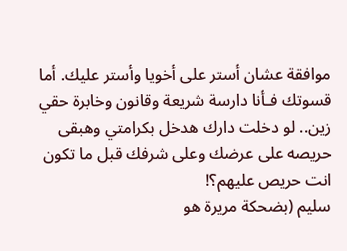موافقة عشان أستر على أخويا وأستر عليك. أما قسوتك فـأنا دارسة شريعة وقانون وخابرة حقي زين.. لو دخلت دارك هدخل بكرامتي وهبقى حريصه على عرضك وعلى شرفك قبل ما تكون انت حريص عليهم؟!
سليم (بضحكة مريرة هو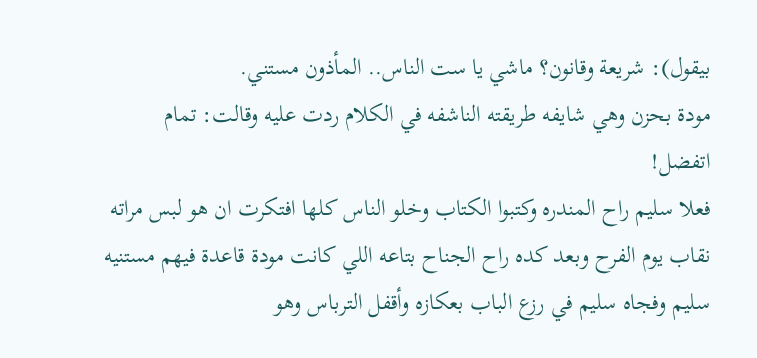بيقول): شريعة وقانون؟ ماشي يا ست الناس.. المأذون مستني.
مودة بحزن وهي شايفه طريقته الناشفه في الكلام ردت عليه وقالت: تمام اتفضل!
فعلا سليم راح المندره وكتبوا الكتاب وخلو الناس كلها افتكرت ان هو لبس مراته نقاب يوم الفرح وبعد كده راح الجناح بتاعه اللي كانت مودة قاعدة فيهم مستنيه سليم وفجاه سليم في رزع الباب بعكازه وأقفل الترباس وهو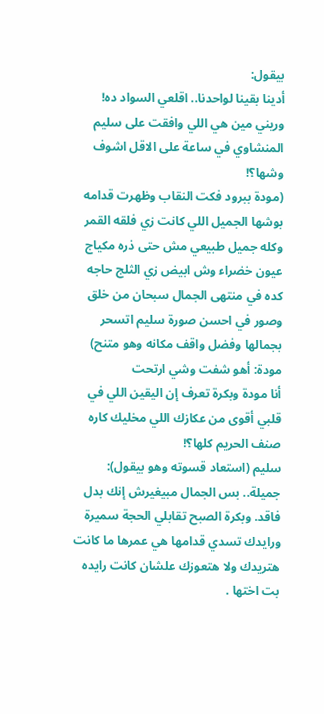بيقول:
أدينا بقينا لواحدنا.. اقلعي السواد ده! وريني مين هي اللي وافقت على سليم المنشاوي في ساعة على الاقل اشوف وشها؟!
(مودة ببرود فكت النقاب وظهرت قدامه بوشها الجميل اللي كانت زي فلقه القمر وكله جميل طبيعي مش حتى ذره مكياج عيون خضراء وش ابيض زي الثلج حاجه كده في منتهى الجمال سبحان من خلق وصور في احسن صورة سليم اتسحر بجمالها وفضل واقف مكانه وهو متنح)
مودة: أهو شفت وشي ارتحت
أنا مودة وبكرة تعرف إن اليقين اللي في قلبي أقوى من عكازك اللي مخليك كاره صنف الحريم كلها؟!
سليم (استعاد قسوته وهو بيقول): جميلة.. بس الجمال مبيغيرش إنك بدل فاقد. وبكرة الصبح تقابلي الحجة سميرة ورايدك تسدي قدامها هي عمرها ما كانت هتريدك ولا هتعوزك علشان كانت رايده بت اختها .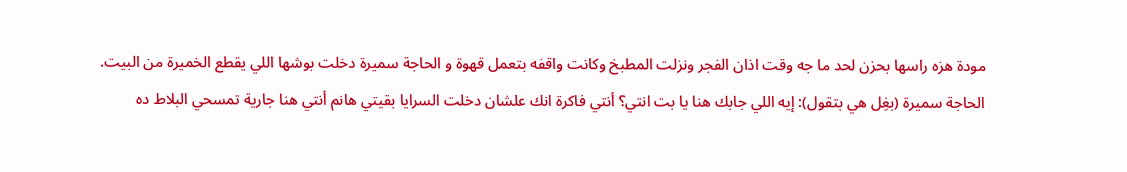مودة هزه راسها بحزن لحد ما جه وقت اذان الفجر ونزلت المطبخ وكانت واقفه بتعمل قهوة و الحاجة سميرة دخلت بوشها اللي يقطع الخميرة من البيت.
الحاجة سميرة (بغِل هي بتقول): إيه اللي جابك هنا يا بت انتي؟ أنتي فاكرة انك علشان دخلت السرايا بقيتي هانم أنتي هنا جارية تمسحي البلاط ده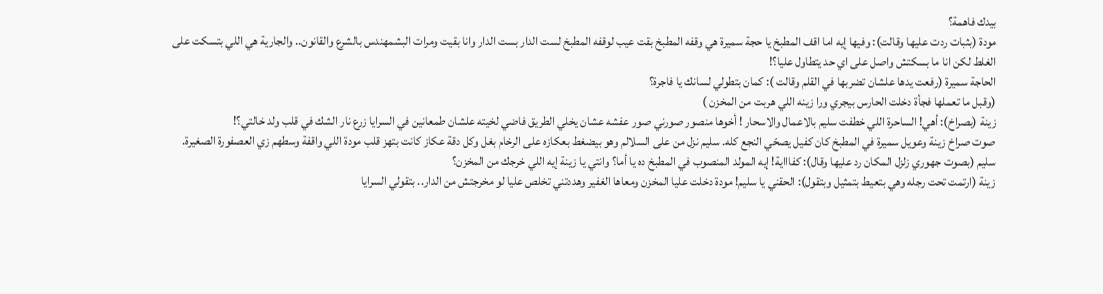بيدك فاهمة؟
مودة (بثبات ردت عليها وقالت): وفيها إيه اما اقف المطبخ يا حجة سميرة هي وقفه المطبخ بقت عيب لوقفه المطبخ لست الدار بست الدار وانا بقيت ومرات البشمهندس بالشرع والقانون.. والجارية هي اللي بتسكت على الغلط لكن انا ما بسكتش واصل على اي حد يتطاول عليا؟!
الحاجة سميرة (رفعت يدها علشان تضربها في القلم وقالت ): كمان بتطولي لسانك يا فاجرة؟
(وقبل ما تعملها فجأة دخلت الحارس بيجري ورا زينه اللي هربت من المخزن )
زينة (بصراخ): أهي! الساحرة اللي خطفت سليم بالاعمال والاسحار ! أخوها منصور صورني صور عفشه عشان يخلي الطريق فاضي لخيته علشان طمعانين في السرايا زرع نار الشك في قلب ولد خالتي؟!
صوت صراخ زينة وعويل سميرة في المطبخ كان كفيل يصحّي النجع كله. سليم نزل من على السلالم وهو بيضغط بعكازه على الرخام بغل وكل دقة عكاز كانت بتهز قلب مودة اللي واقفة وسطهم زي العصفورة الصغيرة.
سليم (بصوت جهوري زلزل المكان رد عليها وقال): كفاااية! إيه المولد المنصوب في المطبخ ده يا أما؟ وانتي يا زينة إيه اللي خرجك من المخزن؟
زينة (ارتمت تحت رجله وهي بتعيط بتمثيل وبتقول): الحقني يا سليم! مودة دخلت عليا المخزن ومعاها الغفير وهددتني تخلص عليا لو مخرجتش من الدار.. بتقولي السرايا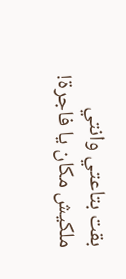بقت بتاعتي وانتي ملكيش مكان يا فاجرة!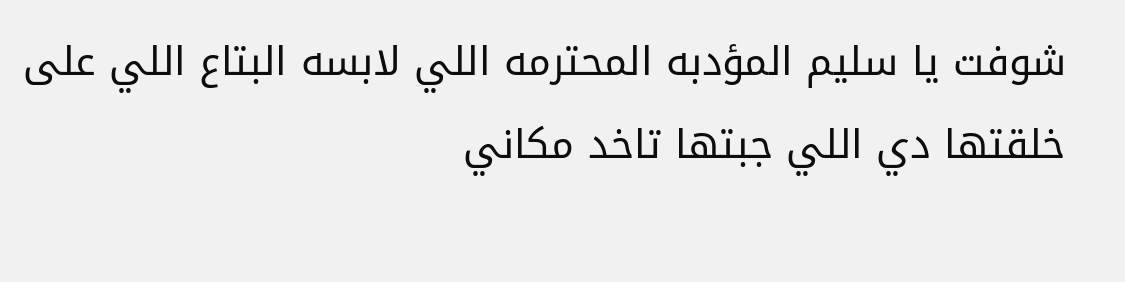شوفت يا سليم المؤدبه المحترمه اللي لابسه البتاع اللي على خلقتها دي اللي جبتها تاخد مكاني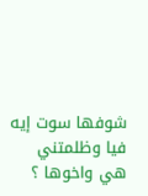شوفها سوت إيه فيا وظلمتني هي واخوها ؟